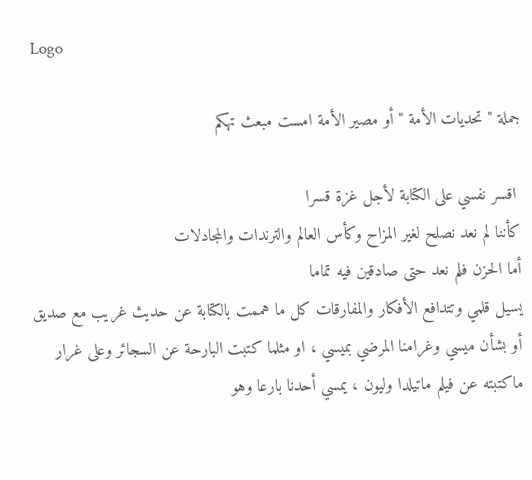Logo

جملة " تحديات الأمة " أو مصير الأمة امست مبعث تهكم

 اقسر نفسي على الكتابة لأجل غزة قسرا
كأننا لم نعد نصلح لغير المزاح وكأس العالم والترندات والمجادلات
أما الحزن فلم نعد حتى صادقين فيه تماما
يسيل قلمي وتتدافع الأفكار والمفارقات كل ما هممت بالكتابة عن حديث غريب مع صديق أو بشأن ميسي وغرامنا المرضي بميسي ، او مثلما كتبت البارحة عن السجائر وعلى غرار ماكتبته عن فيلم ماتيلدا وليون ، يمسي أحدنا بارعا وهو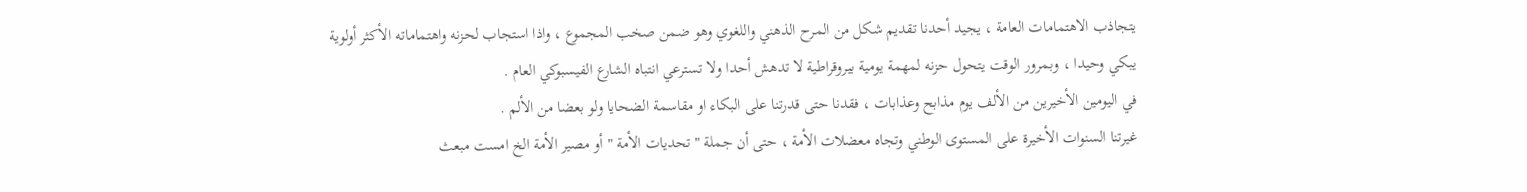يتجاذب الاهتمامات العامة ، يجيد أحدنا تقديم شكل من المرح الذهني واللغوي وهو ضمن صخب المجموع ، واذا استجاب لحزنه واهتماماته الأكثر أولوية يبكي وحيدا ، وبمرور الوقت يتحول حزنه لمهمة يومية بيروقراطية لا تدهش أحدا ولا تسترعي انتباه الشارع الفيسبوكي العام .
في اليومين الأخيرين من الألف يوم مذابح وعذابات ، فقدنا حتى قدرتنا على البكاء او مقاسمة الضحايا ولو بعضا من الألم .
غيرتنا السنوات الأخيرة على المستوى الوطني وتجاه معضلات الأمة ، حتى أن جملة " تحديات الأمة " أو مصير الأمة الخ امست مبعث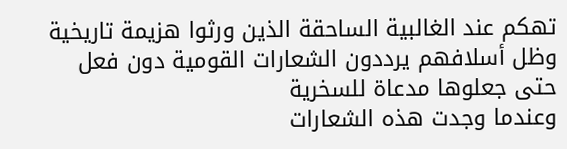تهكم عند الغالبية الساحقة الذين ورثوا هزيمة تاريخية وظل أسلافهم يرددون الشعارات القومية دون فعل حتى جعلوها مدعاة للسخرية
وعندما وجدت هذه الشعارات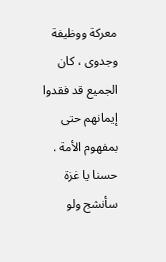معركة ووظيفة وجدوى ، كان الجميع قد فقدوا إيمانهم حتى بمفهوم الأمة .
حسنا يا غزة
سأنشج ولو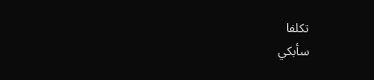تكلفا
سأبكي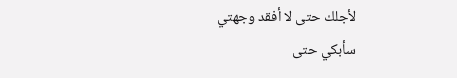لأجلك حتى لا أفقد وجهتي
سأبكي حتى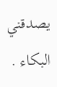يصدقني البكاء .